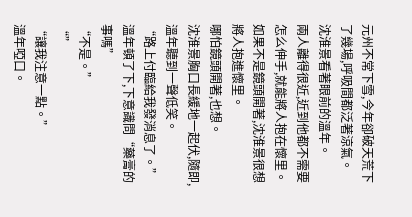元州不常下雪,今年卻破天荒下了幾場,呼吸間都泛著涼氣。
沈淮景看著眼前的溫年。
兩人離得很近,近到他都不需要怎么伸手,就能將人抱在懷里。
如果不是鏡頭開著,沈淮景很想將人抱進懷里。
哪怕鏡頭開著,也想。
沈淮景胸口長緩地一起伏,隨即,溫年聽到一聲低笑。
“路上付臨給我發消息了。”
溫年頓了下,下意識問“藥膏的事嗎”
“不是。”
“”
“讓我注意一點。”
溫年啞口。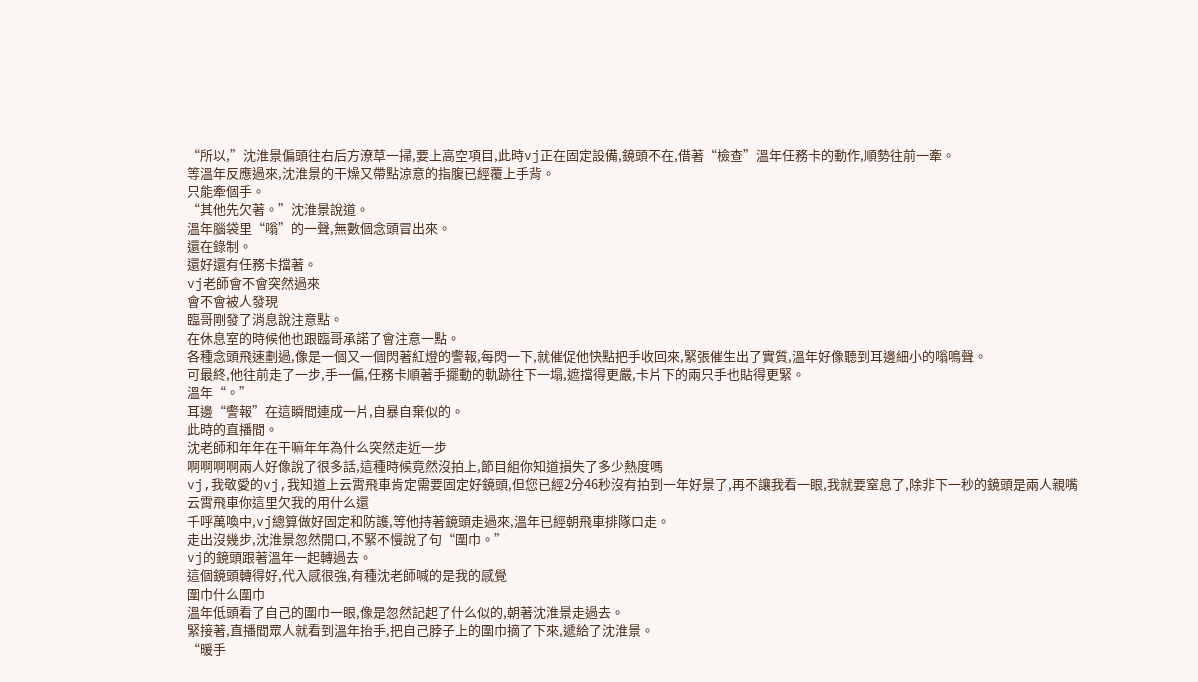“所以,”沈淮景偏頭往右后方潦草一掃,要上高空項目,此時vj正在固定設備,鏡頭不在,借著“檢查”溫年任務卡的動作,順勢往前一牽。
等溫年反應過來,沈淮景的干燥又帶點涼意的指腹已經覆上手背。
只能牽個手。
“其他先欠著。”沈淮景說道。
溫年腦袋里“嗡”的一聲,無數個念頭冒出來。
還在錄制。
還好還有任務卡擋著。
vj老師會不會突然過來
會不會被人發現
臨哥剛發了消息說注意點。
在休息室的時候他也跟臨哥承諾了會注意一點。
各種念頭飛速劃過,像是一個又一個閃著紅燈的警報,每閃一下,就催促他快點把手收回來,緊張催生出了實質,溫年好像聽到耳邊細小的嗡鳴聲。
可最終,他往前走了一步,手一偏,任務卡順著手擺動的軌跡往下一塌,遮擋得更嚴,卡片下的兩只手也貼得更緊。
溫年“。”
耳邊“警報”在這瞬間連成一片,自暴自棄似的。
此時的直播間。
沈老師和年年在干嘛年年為什么突然走近一步
啊啊啊啊兩人好像說了很多話,這種時候竟然沒拍上,節目組你知道損失了多少熱度嗎
vj,我敬愛的vj,我知道上云霄飛車肯定需要固定好鏡頭,但您已經2分46秒沒有拍到一年好景了,再不讓我看一眼,我就要窒息了,除非下一秒的鏡頭是兩人親嘴
云霄飛車你這里欠我的用什么還
千呼萬喚中,vj總算做好固定和防護,等他持著鏡頭走過來,溫年已經朝飛車排隊口走。
走出沒幾步,沈淮景忽然開口,不緊不慢說了句“圍巾。”
vj的鏡頭跟著溫年一起轉過去。
這個鏡頭轉得好,代入感很強,有種沈老師喊的是我的感覺
圍巾什么圍巾
溫年低頭看了自己的圍巾一眼,像是忽然記起了什么似的,朝著沈淮景走過去。
緊接著,直播間眾人就看到溫年抬手,把自己脖子上的圍巾摘了下來,遞給了沈淮景。
“暖手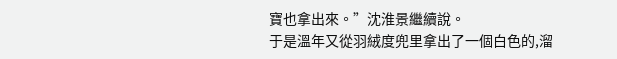寶也拿出來。”沈淮景繼續說。
于是溫年又從羽絨度兜里拿出了一個白色的,溜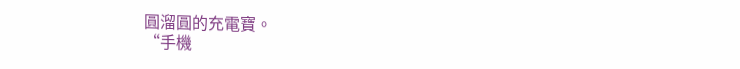圓溜圓的充電寶。
“手機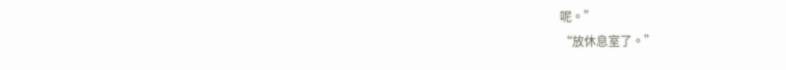呢。”
“放休息室了。”